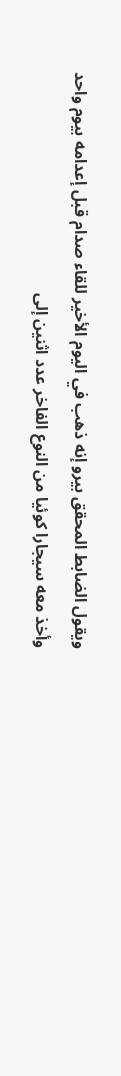ويقول الضابط المحقق بيرو إنه ذهب في اليوم الأخير للقاء صدام قبل إعدامه بيوم واحد وأخذ معه سيجارا کوئيا من النوع الفاخر عدد اثنين إلى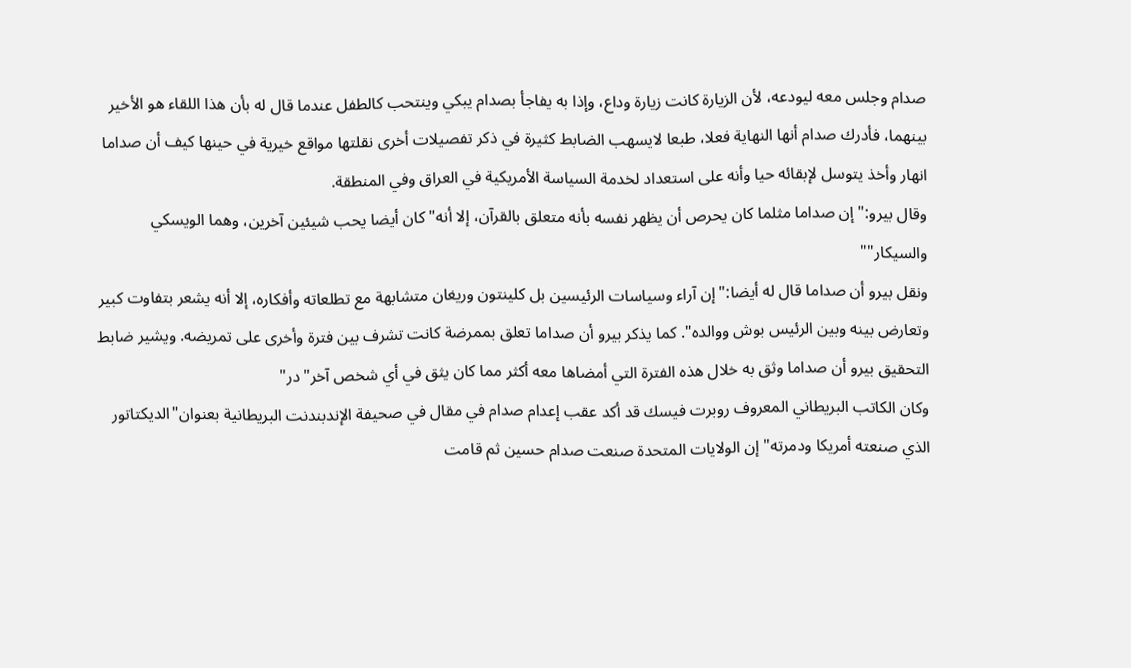صدام وجلس معه ليودعه، لأن الزيارة كانت زيارة وداع، وإذا به يفاجأ بصدام يبكي وينتحب كالطفل عندما قال له بأن هذا اللقاء هو الأخير بينهما، فأدرك صدام أنها النهاية فعلا، طبعا لايسهب الضابط كثيرة في ذكر تفصيلات أخرى نقلتها مواقع خيرية في حينها كيف أن صداما انهار وأخذ يتوسل لإبقائه حيا وأنه على استعداد لخدمة السياسة الأمريكية في العراق وفي المنطقة.
وقال بيرو:"إن صداما مثلما كان يحرص أن يظهر نفسه بأنه متعلق بالقرآن، إلا أنه"كان أيضا يحب شيئين آخرين، وهما الويسكي والسيكار""
ونقل بيرو أن صداما قال له أيضا:"إن آراء وسياسات الرئيسين بل كلينتون وريغان متشابهة مع تطلعاته وأفكاره، إلا أنه يشعر بتفاوت كبير وتعارض بينه وبين الرئيس بوش ووالده". كما يذكر بيرو أن صداما تعلق بممرضة كانت تشرف بين فترة وأخرى على تمريضه. ويشير ضابط التحقيق بيرو أن صداما وثق به خلال هذه الفترة التي أمضاها معه أكثر مما كان يثق في أي شخص آخر"در"
وكان الكاتب البريطاني المعروف روبرت فيسك قد أكد عقب إعدام صدام في مقال في صحيفة الإندبندنت البريطانية بعنوان"الديكتاتور الذي صنعته أمريكا ودمرته"إن الولايات المتحدة صنعت صدام حسين ثم قامت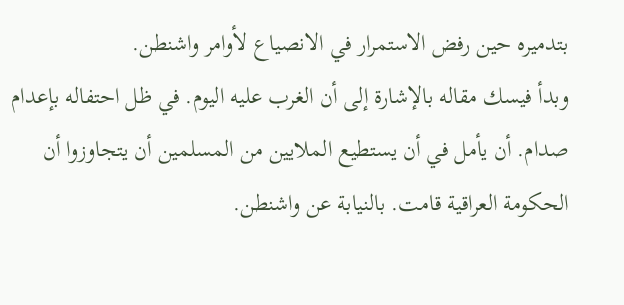بتدميره حين رفض الاستمرار في الانصياع لأوامر واشنطن.
وبدأ فيسك مقاله بالإشارة إلى أن الغرب عليه اليوم. في ظل احتفاله بإعدام صدام. أن يأمل في أن يستطيع الملايين من المسلمين أن يتجاوزوا أن الحكومة العراقية قامت. بالنيابة عن واشنطن.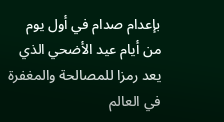بإعدام صدام في أول يوم من أيام عيد الأضحي الذي يعد رمزا للمصالحة والمغفرة في العالم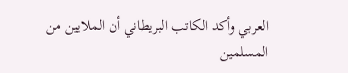العربي وأكد الكاتب البريطاني أن الملايين من المسلمين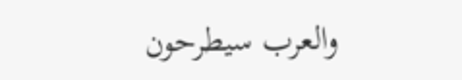والعرب سيطرحون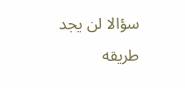سؤالا لن يجد طريقه